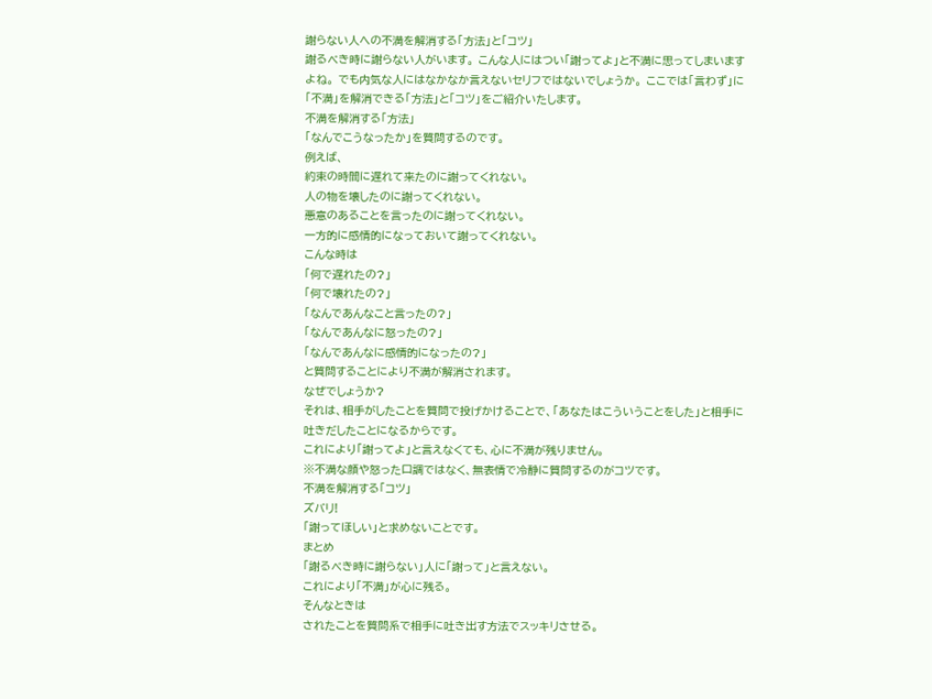謝らない人への不満を解消する「方法」と「コツ」
謝るべき時に謝らない人がいます。 こんな人にはつい「謝ってよ」と不満に思ってしまいますよね。 でも内気な人にはなかなか言えないセリフではないでしょうか。 ここでは「言わず」に「不満」を解消できる「方法」と「コツ」をご紹介いたします。
不満を解消する「方法」
「なんでこうなったか」を質問するのです。
例えば、
約束の時間に遅れて来たのに謝ってくれない。
人の物を壊したのに謝ってくれない。
悪意のあることを言ったのに謝ってくれない。
一方的に感情的になっておいて謝ってくれない。
こんな時は
「何で遅れたの?」
「何で壊れたの?」
「なんであんなこと言ったの?」
「なんであんなに怒ったの?」
「なんであんなに感情的になったの?」
と質問することにより不満が解消されます。
なぜでしょうか?
それは、相手がしたことを質問で投げかけることで、「あなたはこういうことをした」と相手に吐きだしたことになるからです。
これにより「謝ってよ」と言えなくても、心に不満が残りません。
※不満な顔や怒った口調ではなく、無表情で冷静に質問するのがコツです。
不満を解消する「コツ」
ズバリ!
「謝ってほしい」と求めないことです。
まとめ
「謝るべき時に謝らない」人に「謝って」と言えない。
これにより「不満」が心に残る。
そんなときは
されたことを質問系で相手に吐き出す方法でスッキリさせる。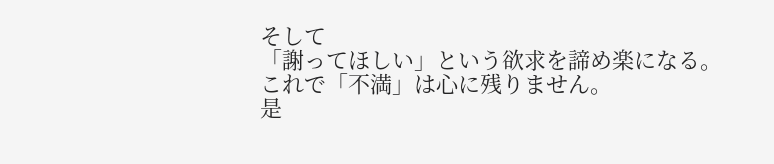そして
「謝ってほしい」という欲求を諦め楽になる。
これで「不満」は心に残りません。
是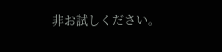非お試しください。